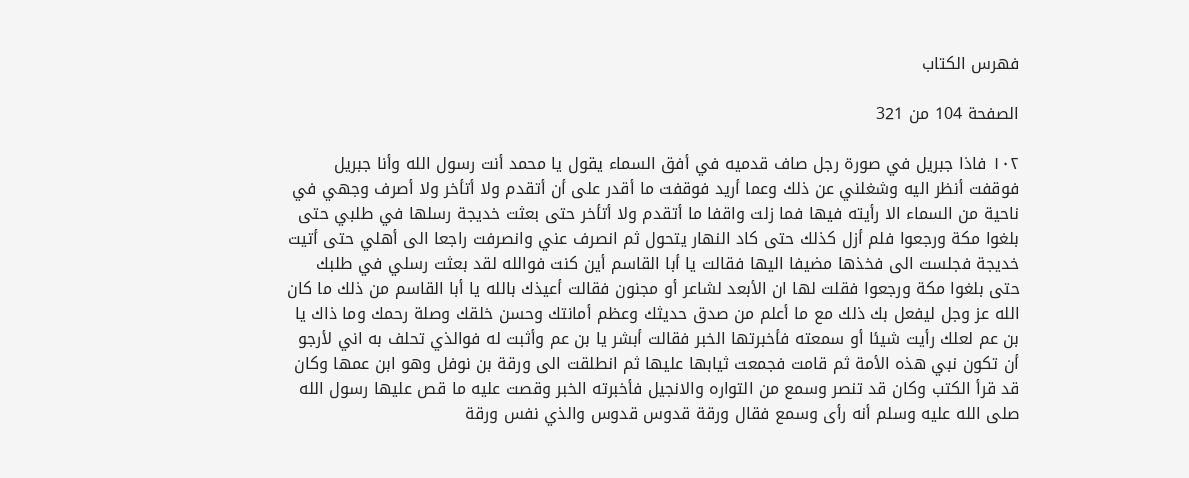فهرس الكتاب

الصفحة 104 من 321

١٠٢ فاذا جبريل في صورة رجل صاف قدميه في أفق السماء يقول يا محمد أنت رسول الله وأنا جبريل فوقفت أنظر اليه وشغلني عن ذلك وعما أريد فوقفت ما أقدر على أن أتقدم ولا أتأخر ولا أصرف وجهي في ناحية من السماء الا رأيته فيها فما زلت واقفا ما أتقدم ولا أتأخر حتى بعثت خديجة رسلها في طلبي حتى بلغوا مكة ورجعوا فلم أزل كذلك حتى كاد النهار يتحول ثم انصرف عني وانصرفت راجعا الى أهلي حتى أتيت خديجة فجلست الى فخذها مضيفا اليها فقالت يا أبا القاسم أين كنت فوالله لقد بعثت رسلي في طلبك حتى بلغوا مكة ورجعوا فقلت لها ان الأبعد لشاعر أو مجنون فقالت أعيذك بالله يا أبا القاسم من ذلك ما كان الله عز وجل ليفعل بك ذلك مع ما أعلم من صدق حديثك وعظم أمانتك وحسن خلقك وصلة رحمك وما ذاك يا بن عم لعلك رأيت شيئا أو سمعته فأخبرتها الخبر فقالت أبشر يا بن عم وأثبت له فوالذي تحلف به اني لأرجو أن تكون نبي هذه الأمة ثم قامت فجمعت ثيابها عليها ثم انطلقت الى ورقة بن نوفل وهو ابن عمها وكان قد قرأ الكتب وكان قد تنصر وسمع من التواره والانجيل فأخبرته الخبر وقصت عليه ما قص عليها رسول الله صلى الله عليه وسلم أنه رأى وسمع فقال ورقة قدوس قدوس والذي نفس ورقة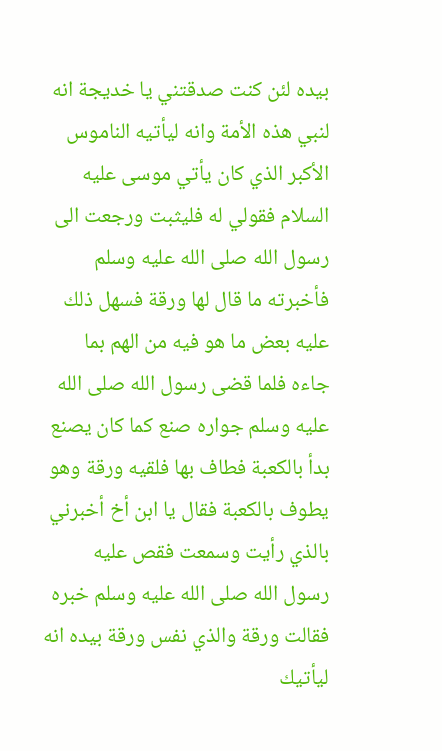بيده لئن كنت صدقتني يا خديجة انه لنبي هذه الأمة وانه ليأتيه الناموس الأكبر الذي كان يأتي موسى عليه السلام فقولي له فليثبت ورجعت الى رسول الله صلى الله عليه وسلم فأخبرته ما قال لها ورقة فسهل ذلك عليه بعض ما هو فيه من الهم بما جاءه فلما قضى رسول الله صلى الله عليه وسلم جواره صنع كما كان يصنع بدأ بالكعبة فطاف بها فلقيه ورقة وهو يطوف بالكعبة فقال يا ابن أخ أخبرني بالذي رأيت وسمعت فقص عليه رسول الله صلى الله عليه وسلم خبره فقالت ورقة والذي نفس ورقة بيده انه ليأتيك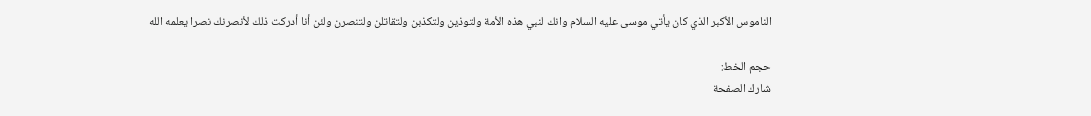الناموس الأكبر الذي كان يأتي موسى عليه السلام وانك لنبي هذه الأمة ولتوذين ولتكذبن ولتقاتلن ولتنصرن ولئن أنا أدركت ذلك لأنصرنك نصرا يعلمه الله

حجم الخط:
شارك الصفحة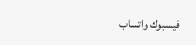فيسبوك واتساب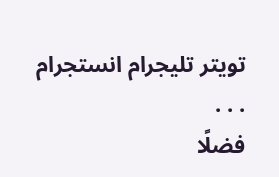تويتر تليجرام انستجرام
. . .
فضلًا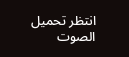انتظر تحميل الصوت